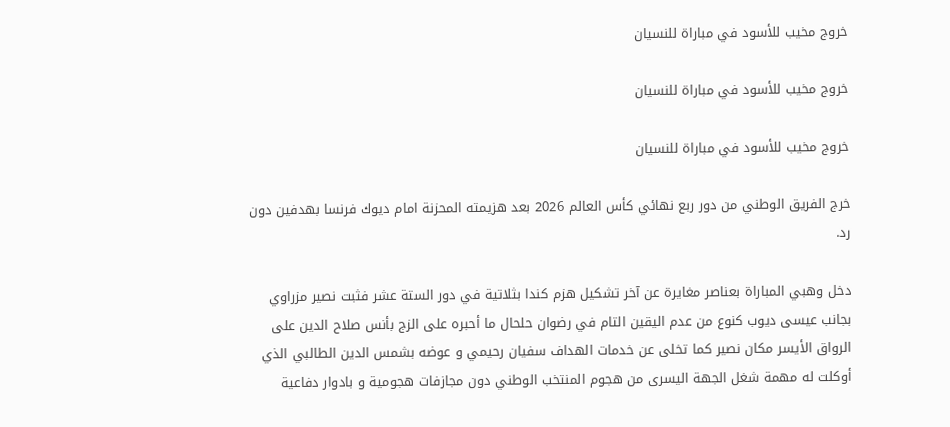خروج مخيب للأسود في مباراة للنسيان

خروج مخيب للأسود في مباراة للنسيان

خروج مخيب للأسود في مباراة للنسيان

خرج الفريق الوطني من دور ربع نهائي كأس العالم 2026 بعد هزيمته المحزنة امام ديوك فرنسا بهدفين دون رد.

دخل وهبي المباراة بعناصر مغايرة عن آخر تشكيل هزم كندا بثلاتية في دور الستة عشر فثبت نصير مزراوي بجانب عيسى ديوب كنوع من عدم اليقين التام في رضوان حلحال ما أحبره على الزج بأنس صلاح الدين على الرواق الأيسر مكان نصير كما تخلى عن خدمات الهداف سفيان رحيمي و عوضه بشمس الدين الطالبي الذي أوكلت له مهمة شغل الجهة اليسرى من هجوم المنتخب الوطني دون مجازفات هجومية و بادوار دفاعية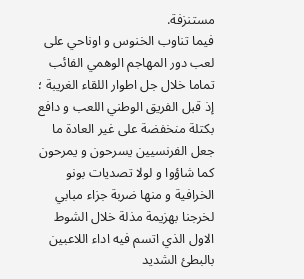مستنزفة.
فيما تناوب الخنوس و اوناحي على لعب دور المهاجم الوهمي الفائب تماما خلال جل اطوار اللقاء الغريبة ؛ إذ قبل الفريق الوطني اللعب و دافع بكتلة منخفضة على غير العادة ما جعل الفرنسيين يسرحون و يمرحون كما شاؤوا و لولا تصديات بونو الخرافية و منها ضربة جزاء مبابي لخرجنا بهزيمة مذلة خلال الشوط الاول الذي اتسم فيه اداء اللاعبين بالبطئ الشديد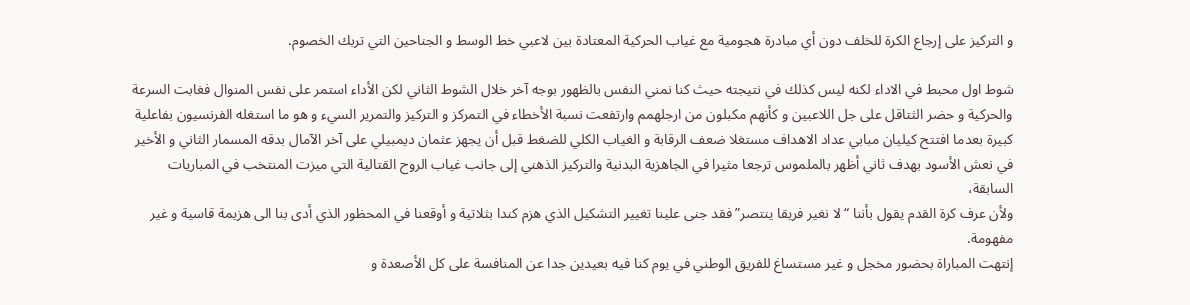و التركيز على إرجاع الكرة للخلف دون أي مبادرة هجومية مع غياب الحركية المعتادة بين لاعبي خط الوسط و الجناحين التي تربك الخصوم.

شوط اول محبط في الاداء لكنه ليس كذلك في نتيجته حيث كنا نمني النفس بالظهور بوجه آخر خلال الشوط الثاني لكن الأداء استمر على نفس المنوال فغابت السرعة والحركية و حضر الثتاقل على جل اللاعبين و كأنهم مكبلون من ارجلهمم وارتفعت نسبة الأخطاء في التمركز و التركيز والتمرير السيء و هو ما استغله الفرنسيون بفاعلية كبيرة بعدما افتتح كيليان مبابي عداد الاهداف مستغلا ضعف الرقابة و الغياب الكلي للضغط قبل أن يجهز عثمان ديمبيلي على آخر الآمال بدقه المسمار الثاني و الأخير في نعش الأسود بهدف ثاني أظهر بالملموس ترجعا مثيرا في الجاهزية البدنية والتركيز الذهني إلى جانب غياب الروح القتالية التي ميزت المنتخب في المباريات السابقة،
ولأن عرف كرة القدم يقول بأننا “لا نغير فريقا ينتصر” فقد جنى علينا تغيير التشكيل الذي هزم كندا بثلاتية و أوقعنا في المحظور الذي أدى بنا الى هزيمة قاسية و غير مفهومة.
إنتهت المباراة بحضور مخجل و غير مستساغ للفريق الوطني في يوم كنا فيه بعيدين جدا عن المنافسة على كل الأصعدة و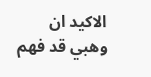الاكيد ان وهبي قد فهم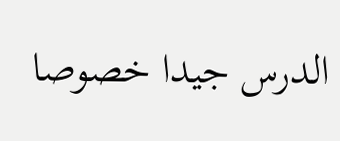الدرس جيدا خصوصا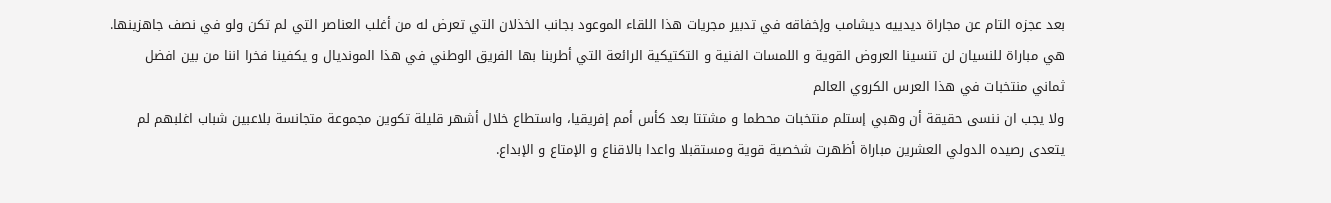بعد عجزه التام عن مجاراة ديدييه ديشامب وإخفاقه في تدبير مجريات هذا اللقاء الموعود بجانب الخذلان التي تعرض له من أغلب العناصر التي لم تكن ولو في نصف جاهزينها.
هي مباراة للنسيان لن تنسينا العروض القوية و اللمسات الفنية و التكتيكية الرائعة التي أطربنا بها الفريق الوطني في هذا المونديال و يكفينا فخرا اننا من بين افضل ثماني منتخبات في هذا العرس الكروي العالم
ولا يجب ان ننسى حقيقة أن وهبي إستلم منتخبات محطما و مشتتا بعد كأس أمم إفريقيا، واستطاع خلال أشهر قليلة تكوين مجموعة متجانسة بلاعبين شباب اغلبهم لم يتعدى رصيده الدولي العشرين مباراة أظهرت شخصية قوية ومستقبلا واعدا بالاقناع و الإمتاع و الإبداع.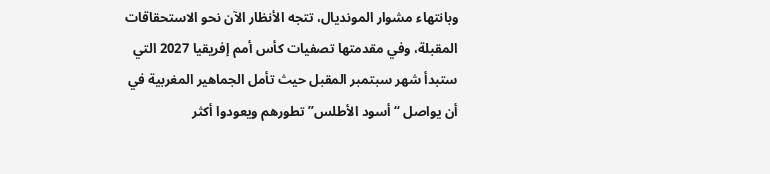وبانتهاء مشوار المونديال، تتجه الأنظار الآن نحو الاستحقاقات المقبلة، وفي مقدمتها تصفيات كأس أمم إفريقيا 2027 التي ستبدأ شهر سبتمبر المقبل حيث تأمل الجماهير المغربية في أن يواصل “أسود الأطلس” تطورهم ويعودوا أكثر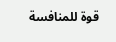قوة للمنافسة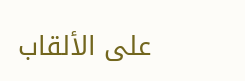على الألقاب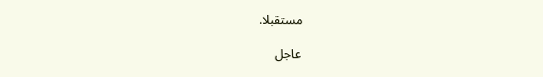مستقبلا.

عاجل